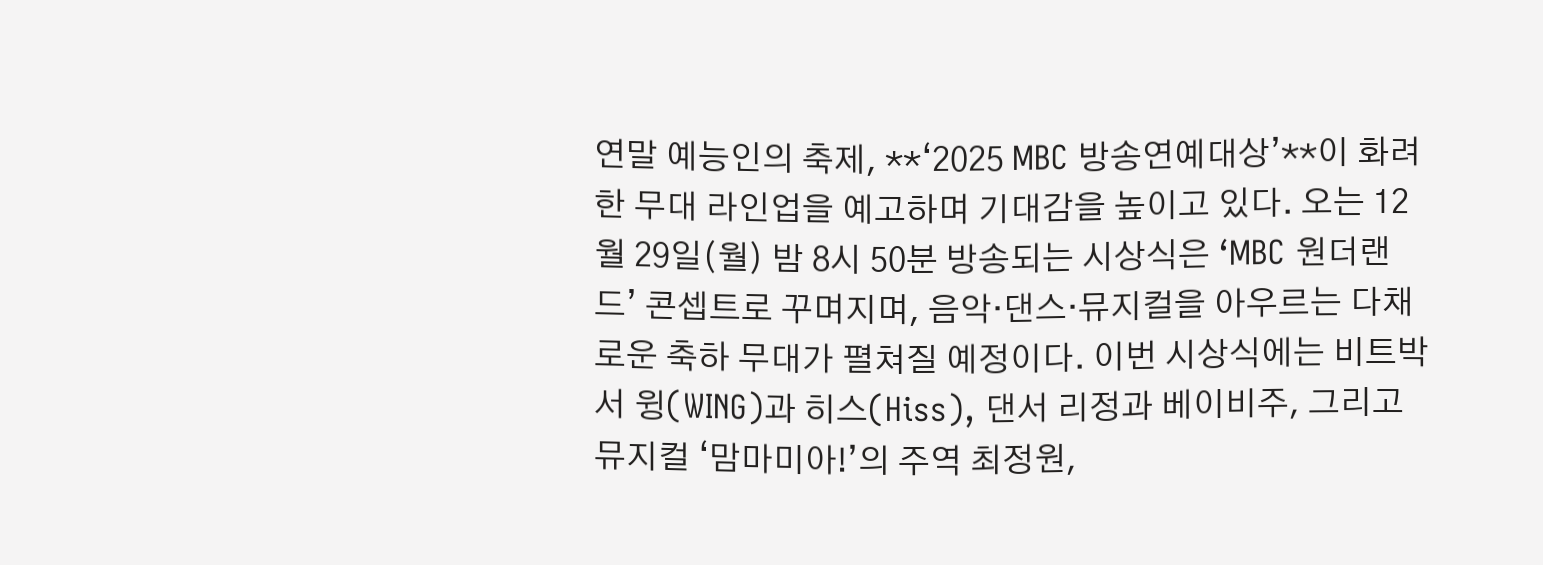연말 예능인의 축제, **‘2025 MBC 방송연예대상’**이 화려한 무대 라인업을 예고하며 기대감을 높이고 있다. 오는 12월 29일(월) 밤 8시 50분 방송되는 시상식은 ‘MBC 원더랜드’ 콘셉트로 꾸며지며, 음악·댄스·뮤지컬을 아우르는 다채로운 축하 무대가 펼쳐질 예정이다. 이번 시상식에는 비트박서 윙(WING)과 히스(Hiss), 댄서 리정과 베이비주, 그리고 뮤지컬 ‘맘마미아!’의 주역 최정원,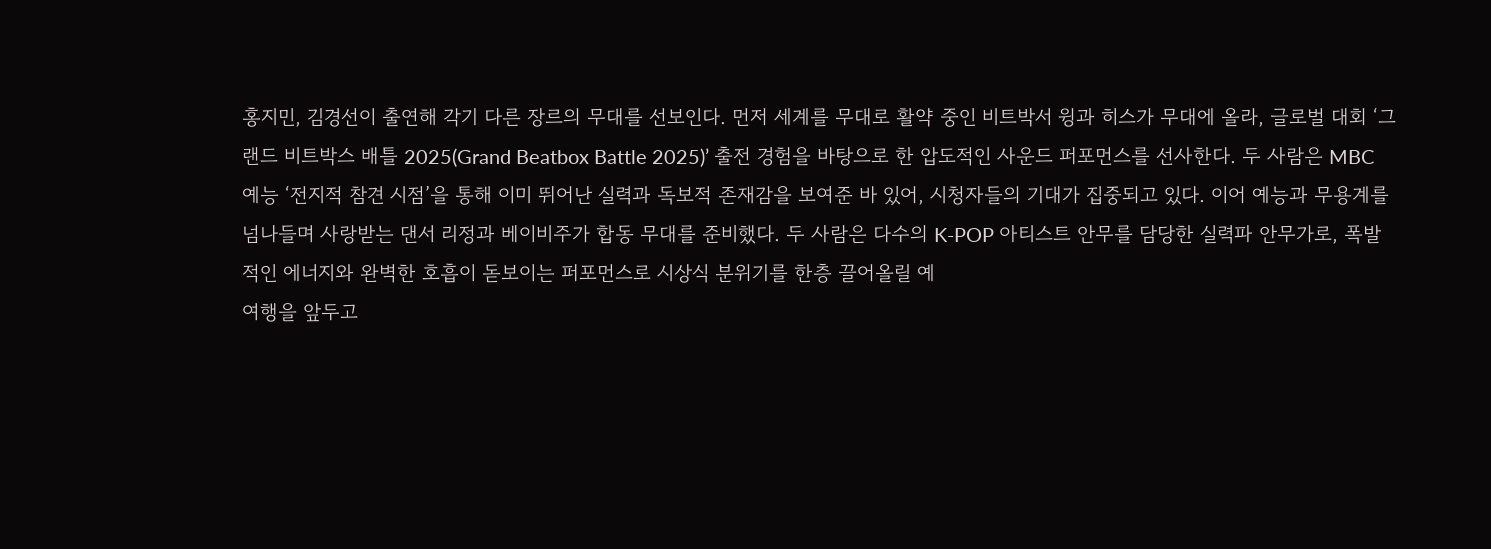홍지민, 김경선이 출연해 각기 다른 장르의 무대를 선보인다. 먼저 세계를 무대로 활약 중인 비트박서 윙과 히스가 무대에 올라, 글로벌 대회 ‘그랜드 비트박스 배틀 2025(Grand Beatbox Battle 2025)’ 출전 경험을 바탕으로 한 압도적인 사운드 퍼포먼스를 선사한다. 두 사람은 MBC 예능 ‘전지적 참견 시점’을 통해 이미 뛰어난 실력과 독보적 존재감을 보여준 바 있어, 시청자들의 기대가 집중되고 있다. 이어 예능과 무용계를 넘나들며 사랑받는 댄서 리정과 베이비주가 합동 무대를 준비했다. 두 사람은 다수의 K-POP 아티스트 안무를 담당한 실력파 안무가로, 폭발적인 에너지와 완벽한 호흡이 돋보이는 퍼포먼스로 시상식 분위기를 한층 끌어올릴 예
여행을 앞두고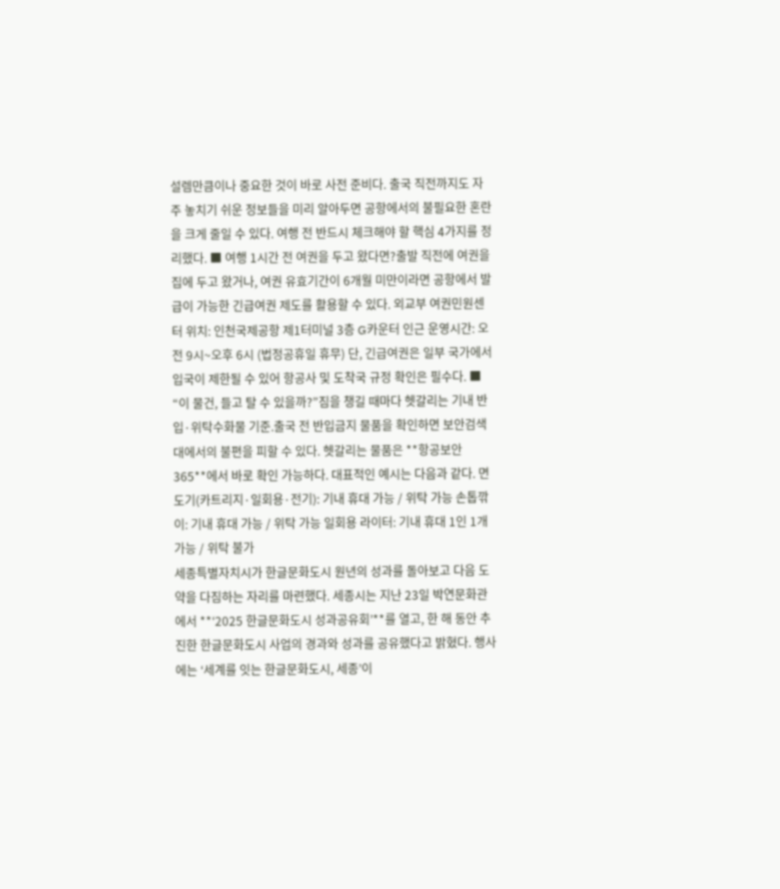설렘만큼이나 중요한 것이 바로 사전 준비다. 출국 직전까지도 자주 놓치기 쉬운 정보들을 미리 알아두면 공항에서의 불필요한 혼란을 크게 줄일 수 있다. 여행 전 반드시 체크해야 할 핵심 4가지를 정리했다. ■ 여행 1시간 전 여권을 두고 왔다면?출발 직전에 여권을 집에 두고 왔거나, 여권 유효기간이 6개월 미만이라면 공항에서 발급이 가능한 긴급여권 제도를 활용할 수 있다. 외교부 여권민원센터 위치: 인천국제공항 제1터미널 3층 G카운터 인근 운영시간: 오전 9시~오후 6시 (법정공휴일 휴무) 단, 긴급여권은 일부 국가에서 입국이 제한될 수 있어 항공사 및 도착국 규정 확인은 필수다. ■ “이 물건, 들고 탈 수 있을까?”짐을 챙길 때마다 헷갈리는 기내 반입·위탁수화물 기준.출국 전 반입금지 물품을 확인하면 보안검색대에서의 불편을 피할 수 있다. 헷갈리는 물품은 **항공보안 365**에서 바로 확인 가능하다. 대표적인 예시는 다음과 같다. 면도기(카트리지·일회용·전기): 기내 휴대 가능 / 위탁 가능 손톱깎이: 기내 휴대 가능 / 위탁 가능 일회용 라이터: 기내 휴대 1인 1개 가능 / 위탁 불가
세종특별자치시가 한글문화도시 원년의 성과를 돌아보고 다음 도약을 다짐하는 자리를 마련했다. 세종시는 지난 23일 박연문화관에서 **‘2025 한글문화도시 성과공유회’**를 열고, 한 해 동안 추진한 한글문화도시 사업의 경과와 성과를 공유했다고 밝혔다. 행사에는 ‘세계를 잇는 한글문화도시, 세종’이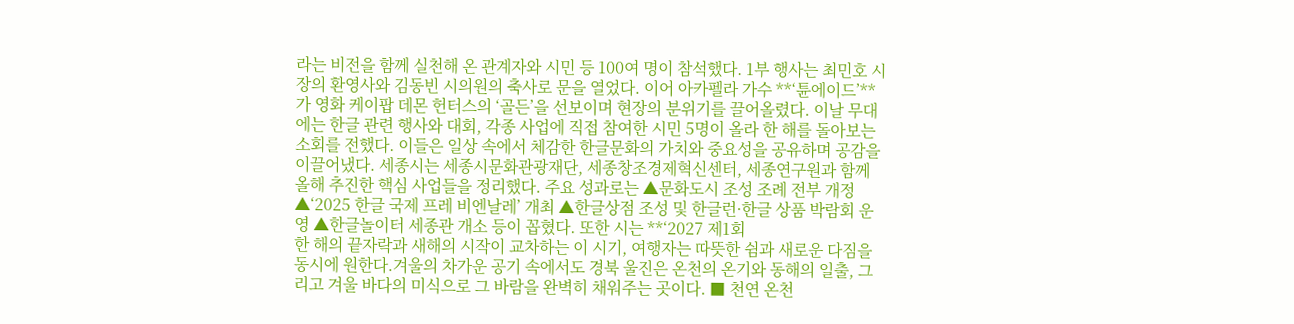라는 비전을 함께 실천해 온 관계자와 시민 등 100여 명이 참석했다. 1부 행사는 최민호 시장의 환영사와 김동빈 시의원의 축사로 문을 열었다. 이어 아카펠라 가수 **‘튠에이드’**가 영화 케이팝 데몬 헌터스의 ‘골든’을 선보이며 현장의 분위기를 끌어올렸다. 이날 무대에는 한글 관련 행사와 대회, 각종 사업에 직접 참여한 시민 5명이 올라 한 해를 돌아보는 소회를 전했다. 이들은 일상 속에서 체감한 한글문화의 가치와 중요성을 공유하며 공감을 이끌어냈다. 세종시는 세종시문화관광재단, 세종창조경제혁신센터, 세종연구원과 함께 올해 추진한 핵심 사업들을 정리했다. 주요 성과로는 ▲문화도시 조성 조례 전부 개정 ▲‘2025 한글 국제 프레 비엔날레’ 개최 ▲한글상점 조성 및 한글런·한글 상품 박람회 운영 ▲한글놀이터 세종관 개소 등이 꼽혔다. 또한 시는 **‘2027 제1회
한 해의 끝자락과 새해의 시작이 교차하는 이 시기, 여행자는 따뜻한 쉼과 새로운 다짐을 동시에 원한다.겨울의 차가운 공기 속에서도 경북 울진은 온천의 온기와 동해의 일출, 그리고 겨울 바다의 미식으로 그 바람을 완벽히 채워주는 곳이다. ■ 천연 온천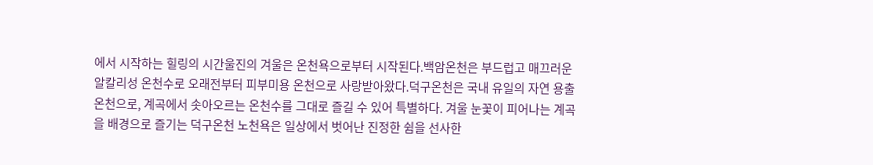에서 시작하는 힐링의 시간울진의 겨울은 온천욕으로부터 시작된다.백암온천은 부드럽고 매끄러운 알칼리성 온천수로 오래전부터 피부미용 온천으로 사랑받아왔다.덕구온천은 국내 유일의 자연 용출 온천으로, 계곡에서 솟아오르는 온천수를 그대로 즐길 수 있어 특별하다. 겨울 눈꽃이 피어나는 계곡을 배경으로 즐기는 덕구온천 노천욕은 일상에서 벗어난 진정한 쉼을 선사한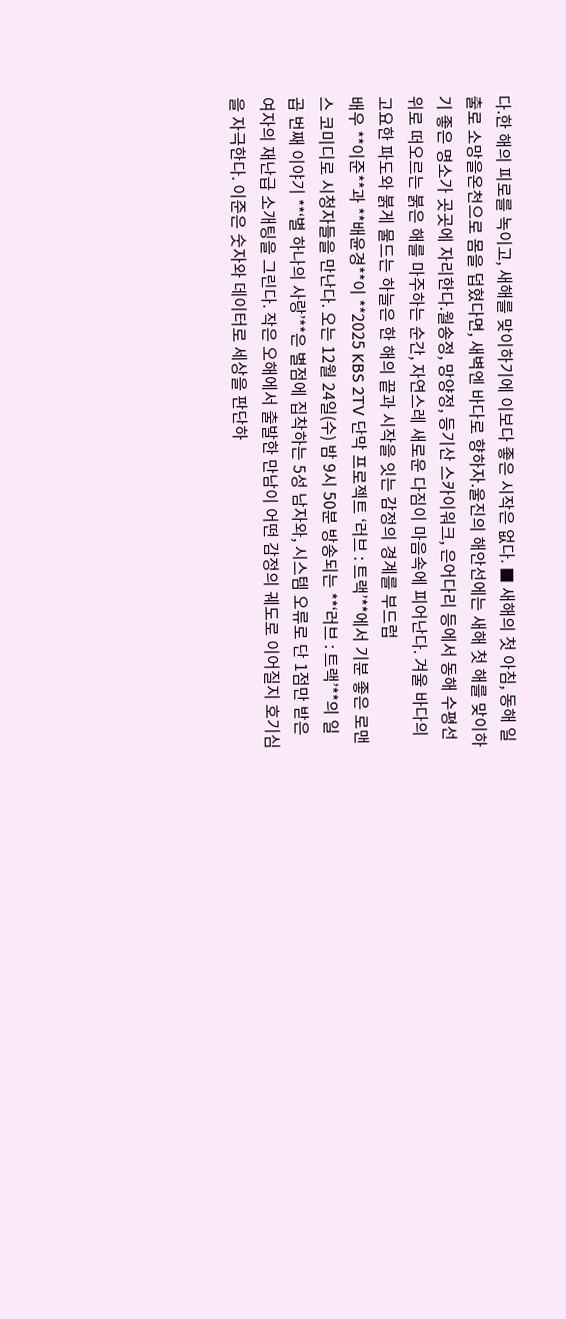다.한 해의 피로를 녹이고, 새해를 맞이하기에 이보다 좋은 시작은 없다. ■ 새해의 첫 아침, 동해 일출로 소망을온천으로 몸을 덥혔다면, 새벽엔 바다로 향하자.울진의 해안선에는 새해 첫 해를 맞이하기 좋은 명소가 곳곳에 자리한다.월송정, 망양정, 등기산 스카이워크, 은어다리 등에서 동해 수평선 위로 떠오르는 붉은 해를 마주하는 순간, 자연스레 새로운 다짐이 마음속에 피어난다. 겨울 바다의 고요한 파도와 붉게 물드는 하늘은 한 해의 끝과 시작을 잇는 감정의 경계를 부드럽
배우 **이준**과 **배윤경**이 **2025 KBS 2TV 단막 프로젝트 ‘러브 : 트랙’**에서 기분 좋은 로맨스 코미디로 시청자들을 만난다. 오는 12월 24일(수) 밤 9시 50분 방송되는 **‘러브 : 트랙’**의 일곱 번째 이야기 **‘별 하나의 사랑’**은 별점에 집착하는 5성 남자와, 시스템 오류로 단 1점만 받은 여자의 재난급 소개팅을 그린다. 작은 오해에서 출발한 만남이 어떤 감정의 궤도로 이어질지 호기심을 자극한다. 이준은 숫자와 데이터로 세상을 판단하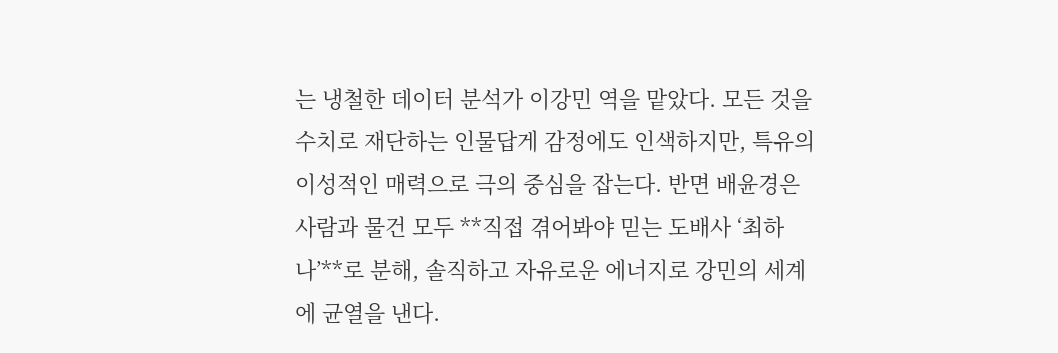는 냉철한 데이터 분석가 이강민 역을 맡았다. 모든 것을 수치로 재단하는 인물답게 감정에도 인색하지만, 특유의 이성적인 매력으로 극의 중심을 잡는다. 반면 배윤경은 사람과 물건 모두 **직접 겪어봐야 믿는 도배사 ‘최하나’**로 분해, 솔직하고 자유로운 에너지로 강민의 세계에 균열을 낸다.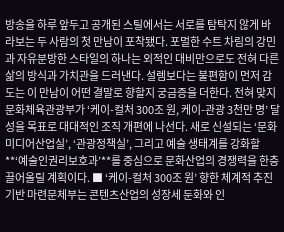방송을 하루 앞두고 공개된 스틸에서는 서로를 탐탁지 않게 바라보는 두 사람의 첫 만남이 포착됐다. 포멀한 수트 차림의 강민과 자유분방한 스타일의 하나는 외적인 대비만으로도 전혀 다른 삶의 방식과 가치관을 드러낸다. 설렘보다는 불편함이 먼저 감도는 이 만남이 어떤 결말로 향할지 궁금증을 더한다. 전혀 맞지
문화체육관광부가 ‘케이-컬처 300조 원, 케이-관광 3천만 명’ 달성을 목표로 대대적인 조직 개편에 나선다. 새로 신설되는 ‘문화미디어산업실’, ‘관광정책실’, 그리고 예술 생태계를 강화할 **‘예술인권리보호과’**를 중심으로 문화산업의 경쟁력을 한층 끌어올릴 계획이다. ■ ‘케이-컬처 300조 원’ 향한 체계적 추진 기반 마련문체부는 콘텐츠산업의 성장세 둔화와 인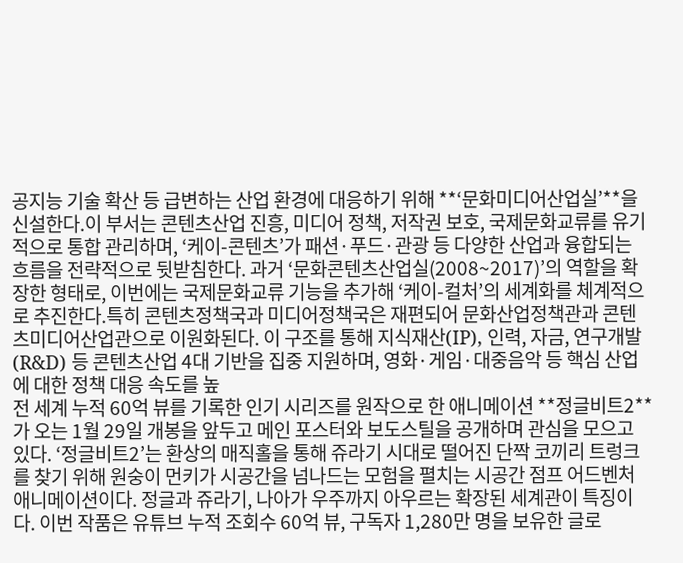공지능 기술 확산 등 급변하는 산업 환경에 대응하기 위해 **‘문화미디어산업실’**을 신설한다.이 부서는 콘텐츠산업 진흥, 미디어 정책, 저작권 보호, 국제문화교류를 유기적으로 통합 관리하며, ‘케이-콘텐츠’가 패션·푸드·관광 등 다양한 산업과 융합되는 흐름을 전략적으로 뒷받침한다. 과거 ‘문화콘텐츠산업실(2008~2017)’의 역할을 확장한 형태로, 이번에는 국제문화교류 기능을 추가해 ‘케이-컬처’의 세계화를 체계적으로 추진한다.특히 콘텐츠정책국과 미디어정책국은 재편되어 문화산업정책관과 콘텐츠미디어산업관으로 이원화된다. 이 구조를 통해 지식재산(IP), 인력, 자금, 연구개발(R&D) 등 콘텐츠산업 4대 기반을 집중 지원하며, 영화·게임·대중음악 등 핵심 산업에 대한 정책 대응 속도를 높
전 세계 누적 60억 뷰를 기록한 인기 시리즈를 원작으로 한 애니메이션 **정글비트2**가 오는 1월 29일 개봉을 앞두고 메인 포스터와 보도스틸을 공개하며 관심을 모으고 있다. ‘정글비트2’는 환상의 매직홀을 통해 쥬라기 시대로 떨어진 단짝 코끼리 트렁크를 찾기 위해 원숭이 먼키가 시공간을 넘나드는 모험을 펼치는 시공간 점프 어드벤처 애니메이션이다. 정글과 쥬라기, 나아가 우주까지 아우르는 확장된 세계관이 특징이다. 이번 작품은 유튜브 누적 조회수 60억 뷰, 구독자 1,280만 명을 보유한 글로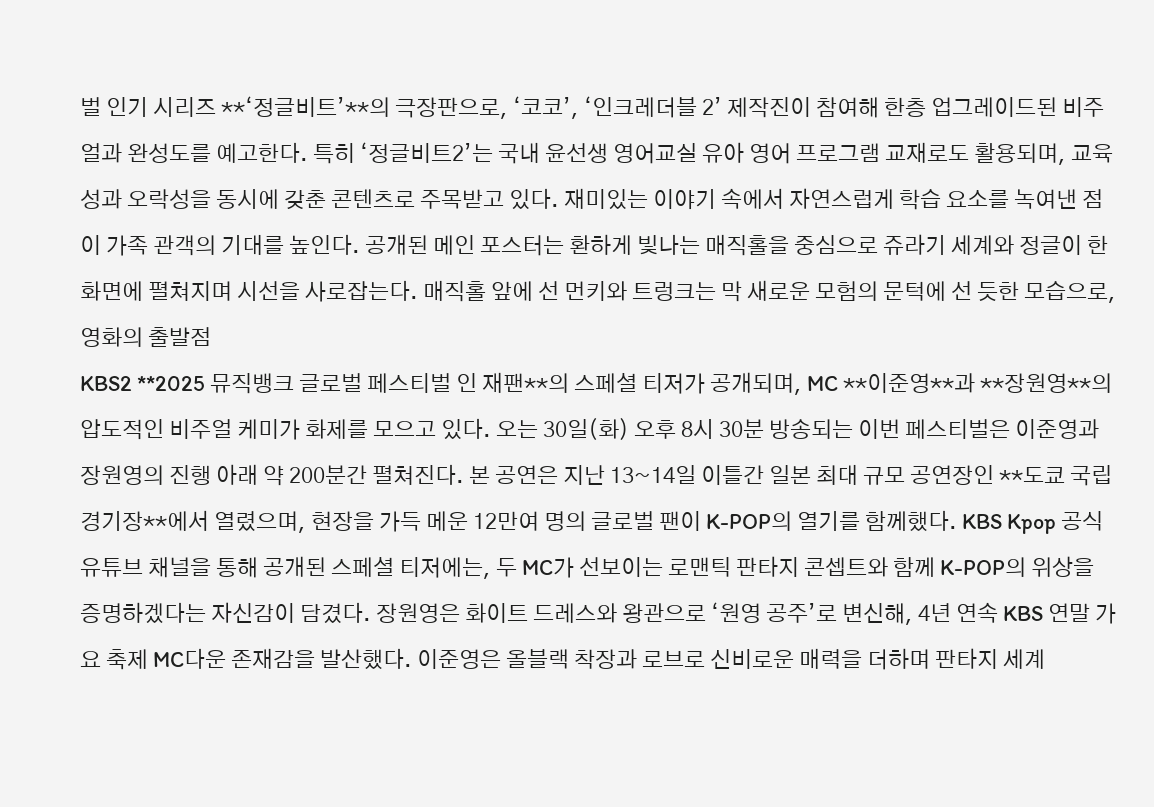벌 인기 시리즈 **‘정글비트’**의 극장판으로, ‘코코’, ‘인크레더블 2’ 제작진이 참여해 한층 업그레이드된 비주얼과 완성도를 예고한다. 특히 ‘정글비트2’는 국내 윤선생 영어교실 유아 영어 프로그램 교재로도 활용되며, 교육성과 오락성을 동시에 갖춘 콘텐츠로 주목받고 있다. 재미있는 이야기 속에서 자연스럽게 학습 요소를 녹여낸 점이 가족 관객의 기대를 높인다. 공개된 메인 포스터는 환하게 빛나는 매직홀을 중심으로 쥬라기 세계와 정글이 한 화면에 펼쳐지며 시선을 사로잡는다. 매직홀 앞에 선 먼키와 트렁크는 막 새로운 모험의 문턱에 선 듯한 모습으로, 영화의 출발점
KBS2 **2025 뮤직뱅크 글로벌 페스티벌 인 재팬**의 스페셜 티저가 공개되며, MC **이준영**과 **장원영**의 압도적인 비주얼 케미가 화제를 모으고 있다. 오는 30일(화) 오후 8시 30분 방송되는 이번 페스티벌은 이준영과 장원영의 진행 아래 약 200분간 펼쳐진다. 본 공연은 지난 13~14일 이틀간 일본 최대 규모 공연장인 **도쿄 국립경기장**에서 열렸으며, 현장을 가득 메운 12만여 명의 글로벌 팬이 K-POP의 열기를 함께했다. KBS Kpop 공식 유튜브 채널을 통해 공개된 스페셜 티저에는, 두 MC가 선보이는 로맨틱 판타지 콘셉트와 함께 K-POP의 위상을 증명하겠다는 자신감이 담겼다. 장원영은 화이트 드레스와 왕관으로 ‘원영 공주’로 변신해, 4년 연속 KBS 연말 가요 축제 MC다운 존재감을 발산했다. 이준영은 올블랙 착장과 로브로 신비로운 매력을 더하며 판타지 세계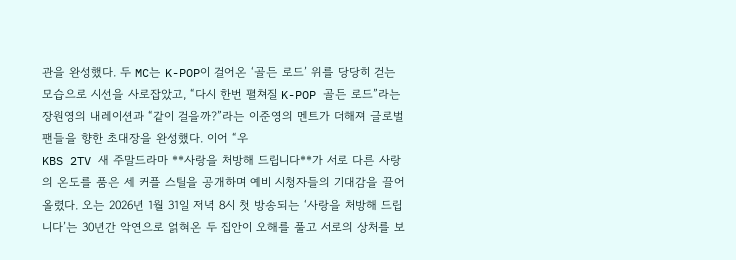관을 완성했다. 두 MC는 K-POP이 걸어온 ‘골든 로드’ 위를 당당히 걷는 모습으로 시선을 사로잡았고, “다시 한번 펼쳐질 K-POP 골든 로드”라는 장원영의 내레이션과 “같이 걸을까?”라는 이준영의 멘트가 더해져 글로벌 팬들을 향한 초대장을 완성했다. 이어 “우
KBS 2TV 새 주말드라마 **사랑을 처방해 드립니다**가 서로 다른 사랑의 온도를 품은 세 커플 스틸을 공개하며 예비 시청자들의 기대감을 끌어올렸다. 오는 2026년 1월 31일 저녁 8시 첫 방송되는 ‘사랑을 처방해 드립니다’는 30년간 악연으로 얽혀온 두 집안이 오해를 풀고 서로의 상처를 보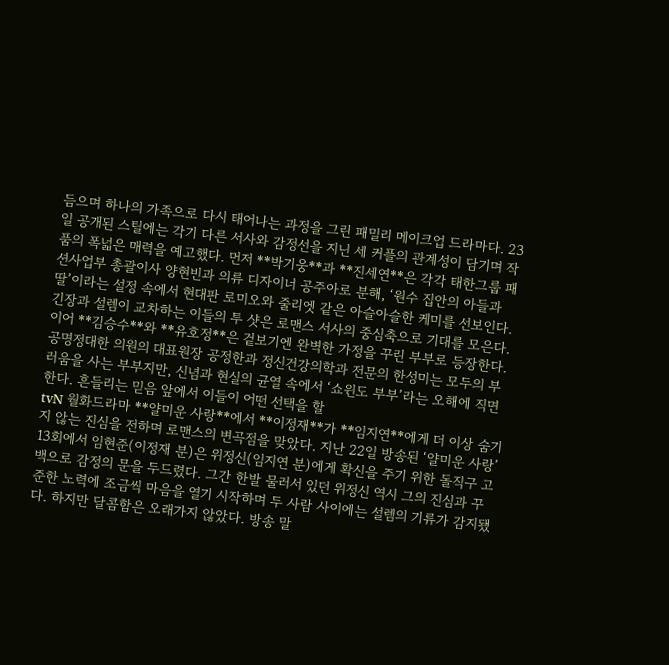듬으며 하나의 가족으로 다시 태어나는 과정을 그린 패밀리 메이크업 드라마다. 23일 공개된 스틸에는 각기 다른 서사와 감정선을 지닌 세 커플의 관계성이 담기며 작품의 폭넓은 매력을 예고했다. 먼저 **박기웅**과 **진세연**은 각각 태한그룹 패션사업부 총괄이사 양현빈과 의류 디자이너 공주아로 분해, ‘원수 집안의 아들과 딸’이라는 설정 속에서 현대판 로미오와 줄리엣 같은 아슬아슬한 케미를 선보인다. 긴장과 설렘이 교차하는 이들의 투 샷은 로맨스 서사의 중심축으로 기대를 모은다. 이어 **김승수**와 **유호정**은 겉보기엔 완벽한 가정을 꾸린 부부로 등장한다. 공명정대한 의원의 대표원장 공정한과 정신건강의학과 전문의 한성미는 모두의 부러움을 사는 부부지만, 신념과 현실의 균열 속에서 ‘쇼윈도 부부’라는 오해에 직면한다. 흔들리는 믿음 앞에서 이들이 어떤 선택을 할
tvN 월화드라마 **얄미운 사랑**에서 **이정재**가 **임지연**에게 더 이상 숨기지 않는 진심을 전하며 로맨스의 변곡점을 맞았다. 지난 22일 방송된 ‘얄미운 사랑’ 13회에서 임현준(이정재 분)은 위정신(임지연 분)에게 확신을 주기 위한 돌직구 고백으로 감정의 문을 두드렸다. 그간 한발 물러서 있던 위정신 역시 그의 진심과 꾸준한 노력에 조금씩 마음을 열기 시작하며 두 사람 사이에는 설렘의 기류가 감지됐다. 하지만 달콤함은 오래가지 않았다. 방송 말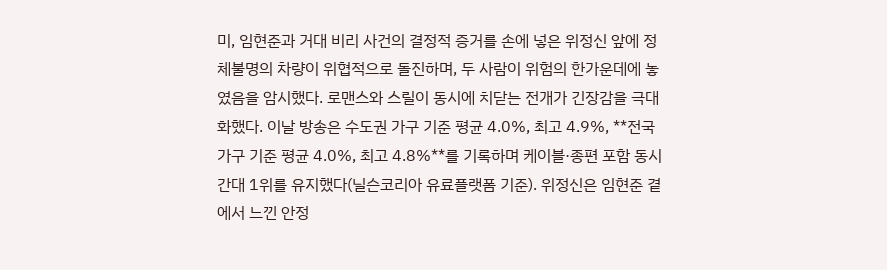미, 임현준과 거대 비리 사건의 결정적 증거를 손에 넣은 위정신 앞에 정체불명의 차량이 위협적으로 돌진하며, 두 사람이 위험의 한가운데에 놓였음을 암시했다. 로맨스와 스릴이 동시에 치닫는 전개가 긴장감을 극대화했다. 이날 방송은 수도권 가구 기준 평균 4.0%, 최고 4.9%, **전국 가구 기준 평균 4.0%, 최고 4.8%**를 기록하며 케이블·종편 포함 동시간대 1위를 유지했다(닐슨코리아 유료플랫폼 기준). 위정신은 임현준 곁에서 느낀 안정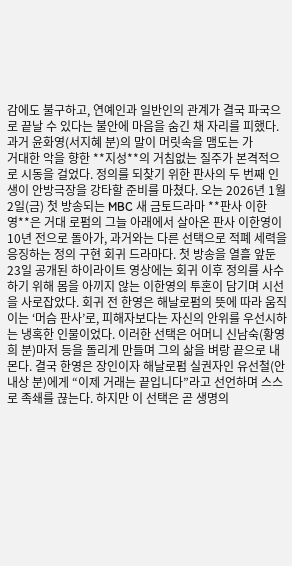감에도 불구하고, 연예인과 일반인의 관계가 결국 파국으로 끝날 수 있다는 불안에 마음을 숨긴 채 자리를 피했다. 과거 윤화영(서지혜 분)의 말이 머릿속을 맴도는 가
거대한 악을 향한 **지성**의 거침없는 질주가 본격적으로 시동을 걸었다. 정의를 되찾기 위한 판사의 두 번째 인생이 안방극장을 강타할 준비를 마쳤다. 오는 2026년 1월 2일(금) 첫 방송되는 MBC 새 금토드라마 **판사 이한영**은 거대 로펌의 그늘 아래에서 살아온 판사 이한영이 10년 전으로 돌아가, 과거와는 다른 선택으로 적폐 세력을 응징하는 정의 구현 회귀 드라마다. 첫 방송을 열흘 앞둔 23일 공개된 하이라이트 영상에는 회귀 이후 정의를 사수하기 위해 몸을 아끼지 않는 이한영의 투혼이 담기며 시선을 사로잡았다. 회귀 전 한영은 해날로펌의 뜻에 따라 움직이는 ‘머슴 판사’로, 피해자보다는 자신의 안위를 우선시하는 냉혹한 인물이었다. 이러한 선택은 어머니 신남숙(황영희 분)마저 등을 돌리게 만들며 그의 삶을 벼랑 끝으로 내몬다. 결국 한영은 장인이자 해날로펌 실권자인 유선철(안내상 분)에게 “이제 거래는 끝입니다”라고 선언하며 스스로 족쇄를 끊는다. 하지만 이 선택은 곧 생명의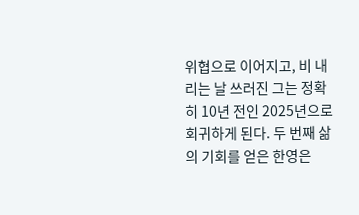위협으로 이어지고, 비 내리는 날 쓰러진 그는 정확히 10년 전인 2025년으로 회귀하게 된다. 두 번째 삶의 기회를 얻은 한영은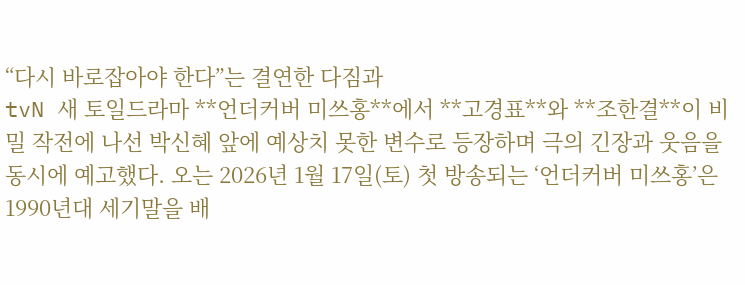“다시 바로잡아야 한다”는 결연한 다짐과
tvN 새 토일드라마 **언더커버 미쓰홍**에서 **고경표**와 **조한결**이 비밀 작전에 나선 박신혜 앞에 예상치 못한 변수로 등장하며 극의 긴장과 웃음을 동시에 예고했다. 오는 2026년 1월 17일(토) 첫 방송되는 ‘언더커버 미쓰홍’은 1990년대 세기말을 배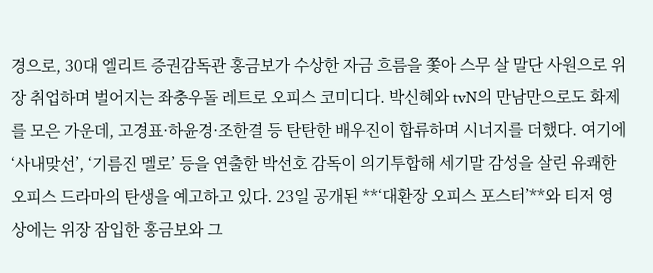경으로, 30대 엘리트 증권감독관 홍금보가 수상한 자금 흐름을 쫓아 스무 살 말단 사원으로 위장 취업하며 벌어지는 좌충우돌 레트로 오피스 코미디다. 박신혜와 tvN의 만남만으로도 화제를 모은 가운데, 고경표·하윤경·조한결 등 탄탄한 배우진이 합류하며 시너지를 더했다. 여기에 ‘사내맞선’, ‘기름진 멜로’ 등을 연출한 박선호 감독이 의기투합해 세기말 감성을 살린 유쾌한 오피스 드라마의 탄생을 예고하고 있다. 23일 공개된 **‘대환장 오피스 포스터’**와 티저 영상에는 위장 잠입한 홍금보와 그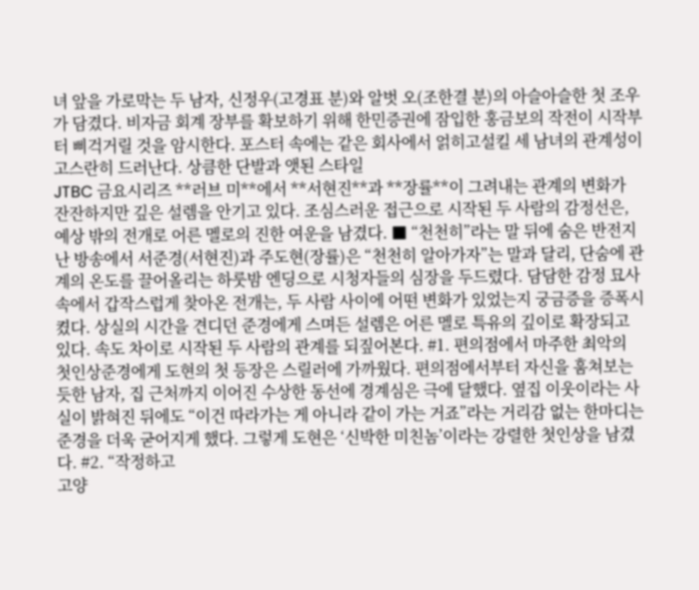녀 앞을 가로막는 두 남자, 신정우(고경표 분)와 알벗 오(조한결 분)의 아슬아슬한 첫 조우가 담겼다. 비자금 회계 장부를 확보하기 위해 한민증권에 잠입한 홍금보의 작전이 시작부터 삐걱거릴 것을 암시한다. 포스터 속에는 같은 회사에서 얽히고설킬 세 남녀의 관계성이 고스란히 드러난다. 상큼한 단발과 앳된 스타일
JTBC 금요시리즈 **러브 미**에서 **서현진**과 **장률**이 그려내는 관계의 변화가 잔잔하지만 깊은 설렘을 안기고 있다. 조심스러운 접근으로 시작된 두 사람의 감정선은, 예상 밖의 전개로 어른 멜로의 진한 여운을 남겼다. ■ “천천히”라는 말 뒤에 숨은 반전지난 방송에서 서준경(서현진)과 주도현(장률)은 “천천히 알아가자”는 말과 달리, 단숨에 관계의 온도를 끌어올리는 하룻밤 엔딩으로 시청자들의 심장을 두드렸다. 담담한 감정 묘사 속에서 갑작스럽게 찾아온 전개는, 두 사람 사이에 어떤 변화가 있었는지 궁금증을 증폭시켰다. 상실의 시간을 견디던 준경에게 스며든 설렘은 어른 멜로 특유의 깊이로 확장되고 있다. 속도 차이로 시작된 두 사람의 관계를 되짚어본다. #1. 편의점에서 마주한 최악의 첫인상준경에게 도현의 첫 등장은 스릴러에 가까웠다. 편의점에서부터 자신을 훔쳐보는 듯한 남자, 집 근처까지 이어진 수상한 동선에 경계심은 극에 달했다. 옆집 이웃이라는 사실이 밝혀진 뒤에도 “이건 따라가는 게 아니라 같이 가는 거죠”라는 거리감 없는 한마디는 준경을 더욱 굳어지게 했다. 그렇게 도현은 ‘신박한 미친놈’이라는 강렬한 첫인상을 남겼다. #2. “작정하고
고양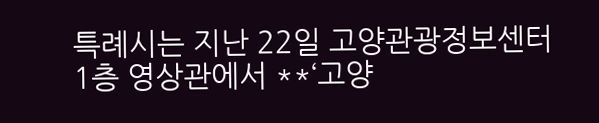특례시는 지난 22일 고양관광정보센터 1층 영상관에서 **‘고양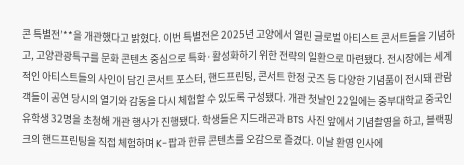콘 특별전’**을 개관했다고 밝혔다. 이번 특별전은 2025년 고양에서 열린 글로벌 아티스트 콘서트들을 기념하고, 고양관광특구를 문화 콘텐츠 중심으로 특화·활성화하기 위한 전략의 일환으로 마련됐다. 전시장에는 세계적인 아티스트들의 사인이 담긴 콘서트 포스터, 핸드프린팅, 콘서트 한정 굿즈 등 다양한 기념품이 전시돼 관람객들이 공연 당시의 열기와 감동을 다시 체험할 수 있도록 구성됐다. 개관 첫날인 22일에는 중부대학교 중국인 유학생 32명을 초청해 개관 행사가 진행됐다. 학생들은 지드래곤과 BTS 사진 앞에서 기념촬영을 하고, 블랙핑크의 핸드프린팅을 직접 체험하며 K-팝과 한류 콘텐츠를 오감으로 즐겼다. 이날 환영 인사에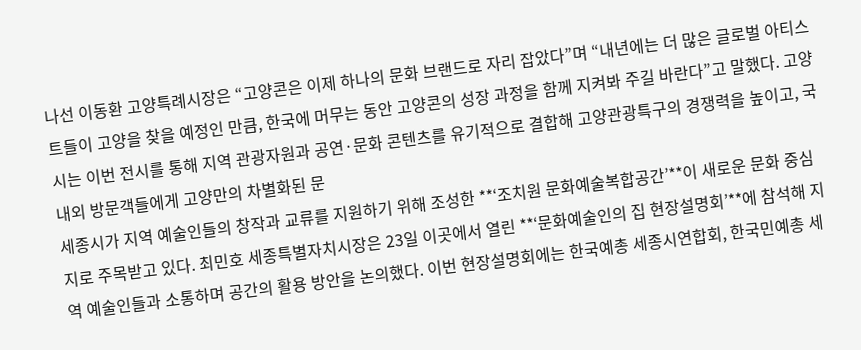나선 이동환 고양특례시장은 “고양콘은 이제 하나의 문화 브랜드로 자리 잡았다”며 “내년에는 더 많은 글로벌 아티스트들이 고양을 찾을 예정인 만큼, 한국에 머무는 동안 고양콘의 성장 과정을 함께 지켜봐 주길 바란다”고 말했다. 고양시는 이번 전시를 통해 지역 관광자원과 공연·문화 콘텐츠를 유기적으로 결합해 고양관광특구의 경쟁력을 높이고, 국내외 방문객들에게 고양만의 차별화된 문
세종시가 지역 예술인들의 창작과 교류를 지원하기 위해 조성한 **‘조치원 문화예술복합공간’**이 새로운 문화 중심지로 주목받고 있다. 최민호 세종특별자치시장은 23일 이곳에서 열린 **‘문화예술인의 집 현장설명회’**에 참석해 지역 예술인들과 소통하며 공간의 활용 방안을 논의했다. 이번 현장설명회에는 한국예총 세종시연합회, 한국민예총 세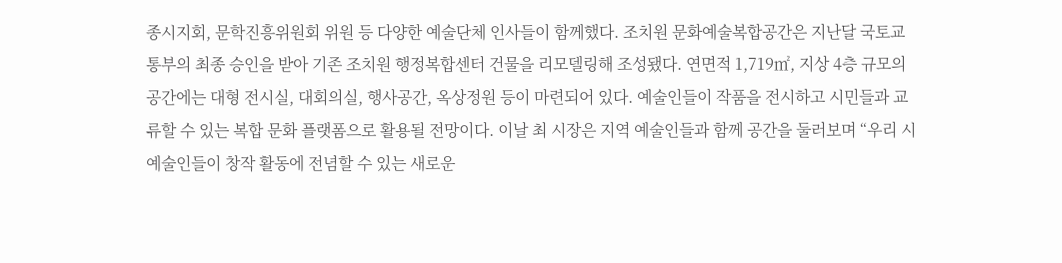종시지회, 문학진흥위원회 위원 등 다양한 예술단체 인사들이 함께했다. 조치원 문화예술복합공간은 지난달 국토교통부의 최종 승인을 받아 기존 조치원 행정복합센터 건물을 리모델링해 조성됐다. 연면적 1,719㎡, 지상 4층 규모의 공간에는 대형 전시실, 대회의실, 행사공간, 옥상정원 등이 마련되어 있다. 예술인들이 작품을 전시하고 시민들과 교류할 수 있는 복합 문화 플랫폼으로 활용될 전망이다. 이날 최 시장은 지역 예술인들과 함께 공간을 둘러보며 “우리 시 예술인들이 창작 활동에 전념할 수 있는 새로운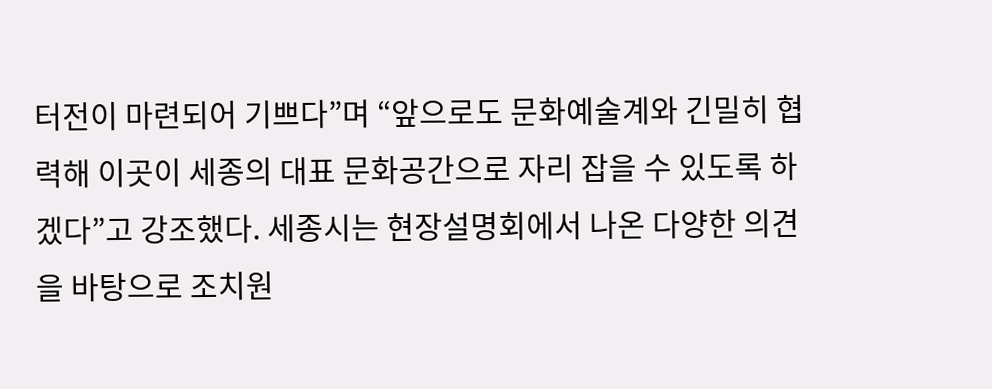터전이 마련되어 기쁘다”며 “앞으로도 문화예술계와 긴밀히 협력해 이곳이 세종의 대표 문화공간으로 자리 잡을 수 있도록 하겠다”고 강조했다. 세종시는 현장설명회에서 나온 다양한 의견을 바탕으로 조치원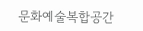문화예술복합공간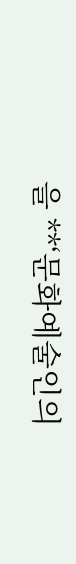을 **‘문화예술인의